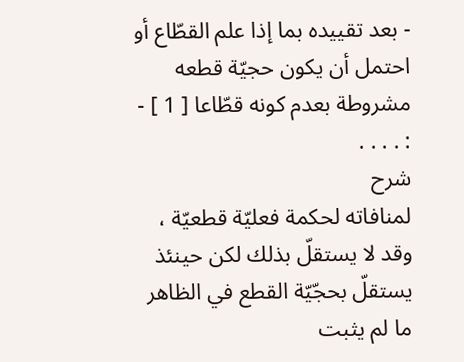- بعد تقييده بما إذا علم القطّاع أو احتمل أن يكون حجيّة قطعه مشروطة بعدم كونه قطّاعا [ 1 ] - : . . . .
شرح
لمنافاته لحكمة فعليّة قطعيّة ، وقد لا يستقلّ بذلك لكن حينئذ يستقلّ بحجّيّة القطع في الظاهر ما لم يثبت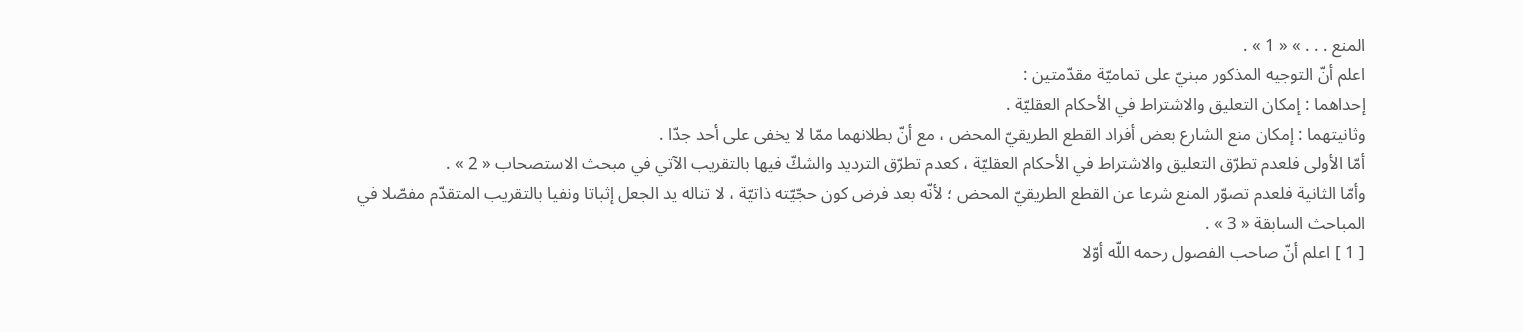المنع . . . » « 1 » .
اعلم أنّ التوجيه المذكور مبنيّ على تماميّة مقدّمتين :
إحداهما : إمكان التعليق والاشتراط في الأحكام العقليّة .
وثانيتهما : إمكان منع الشارع بعض أفراد القطع الطريقيّ المحض ، مع أنّ بطلانهما ممّا لا يخفى على أحد جدّا .
أمّا الأولى فلعدم تطرّق التعليق والاشتراط في الأحكام العقليّة ، كعدم تطرّق الترديد والشكّ فيها بالتقريب الآتي في مبحث الاستصحاب « 2 » .
وأمّا الثانية فلعدم تصوّر المنع شرعا عن القطع الطريقيّ المحض ؛ لأنّه بعد فرض كون حجّيّته ذاتيّة ، لا تناله يد الجعل إثباتا ونفيا بالتقريب المتقدّم مفصّلا في المباحث السابقة « 3 » .
[ 1 ] اعلم أنّ صاحب الفصول رحمه اللّه أوّلا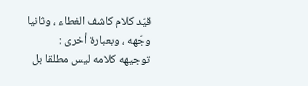قيّد كلام كاشف الغطاء ، وثانيا وجّهه ، وبعبارة أخرى : توجيهه كلامه ليس مطلقا بل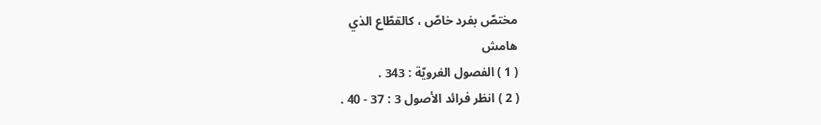مختصّ بفرد خاصّ ، كالقطّاع الذي
هامش
( 1 ) الفصول الغرويّة : 343 .
( 2 ) انظر فرائد الأصول 3 : 37 - 40 .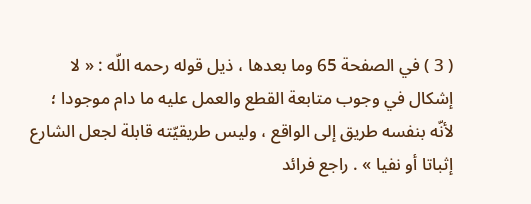( 3 ) في الصفحة 65 وما بعدها ، ذيل قوله رحمه اللّه : « لا إشكال في وجوب متابعة القطع والعمل عليه ما دام موجودا ؛ لأنّه بنفسه طريق إلى الواقع ، وليس طريقيّته قابلة لجعل الشارع إثباتا أو نفيا » . راجع فرائد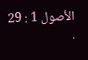الأصول 1 : 29 .